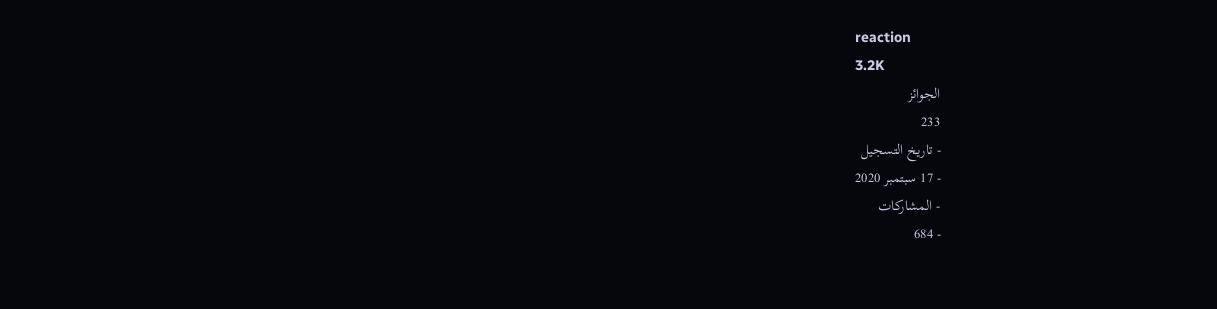reaction
3.2K
الجوائز
233
- تاريخ التسجيل
- 17 سبتمبر 2020
- المشاركات
- 684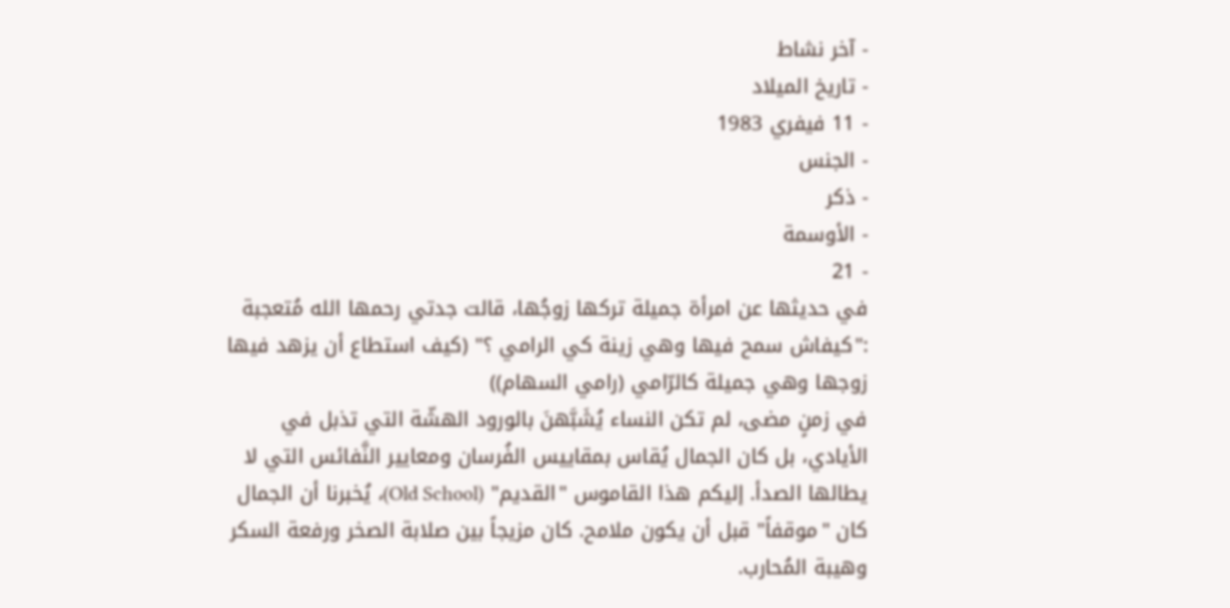- آخر نشاط
- تاريخ الميلاد
- 11 فيفري 1983
- الجنس
- ذكر
- الأوسمة
- 21
في حديثها عن امرأة جميلة تركها زوجُها، قالت جدتي رحمها الله مُتعجبة :"كيفاش سمح فيها وهي زينة كي الرامي ؟" (كيف استطاع أن يزهد فيها زوجها وهي جميلة كالرّامي (رامي السهام))
في زمنٍ مضى، لم تكن النساء يُشَبَّهنَ بالورود الهشّة التي تذبل في الأيادي، بل كان الجمال يُقاس بمقاييس الفُرسان ومعايير النَّفائس التي لا يطالها الصدأ. إليكم هذا القاموس "القديم" (Old School)، يُخبرنا أن الجمال كان "موقفاً" قبل أن يكون ملامح. كان مزيجاً بين صلابة الصخر ورفعة السكر وهيبة المُحارب.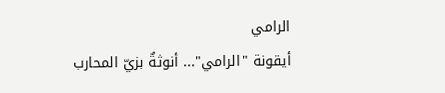الرامي
أيقونة "الرامي"... أنوثةٌ بزيّ المحارب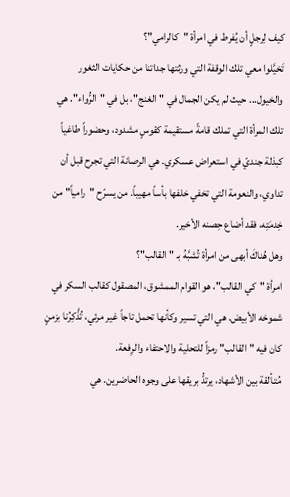كيف لِرجلٍ أن يُفرط في امرأة "كالرامي"؟
تَخيَّلوا معي تلك الوقفة التي ورثتها جداتنا من حكايات الثغور والخيول... حيث لم يكن الجمال في "الغنج"، بل في "الرُّواء". هي تلك المرأة التي تملك قامةً مستقيمة كقوسٍ مشدود، وحضوراً طاغياً كبذلة جنديّ في استعراض عسكري. هي الرصانة التي تجرح قبل أن تداوي، والنعومة التي تخفي خلفها بأساً مهيباً. من يسرّح "رامياً" من خِدمَتِه، فقد أضاع حِصنه الأخير.
وهل هُناكَ أبهى من امرأة تُشبَّهُ بـ "القالب"؟
امرأة "كي القالب"، هو القوام الممشوق، المصقول كقالب السكر في شموخه الأبيض. هي التي تسير وكأنها تحمل تاجاً غير مرئي، تُذَّكِرُنا بزمنٍ كان فيه "القالب" رمزاً للتحلية والاحتفاء والرِفعة.
مُتـألقة بين الأشهاد، يرتدُّ بريقها على وجوه الحاضرين. هي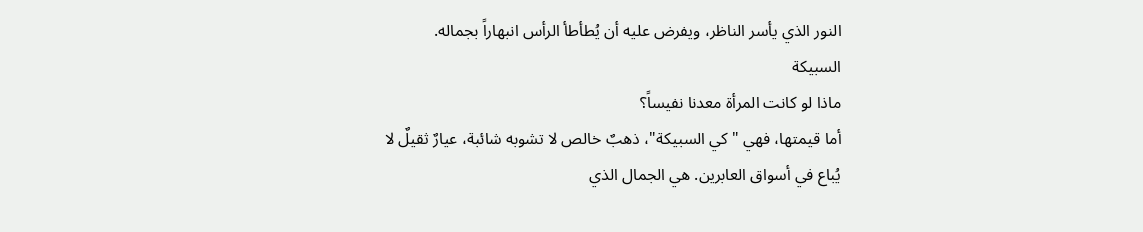النور الذي يأسر الناظر، ويفرض عليه أن يُطأطأ الرأس انبهاراً بجماله.
السبيكة
ماذا لو كانت المرأة معدنا نفيساً؟
أما قيمتها، فهي "كي السبيكة"، ذهبٌ خالص لا تشوبه شائبة، عيارٌ ثقيلٌ لا يُباع في أسواق العابرين. هي الجمال الذي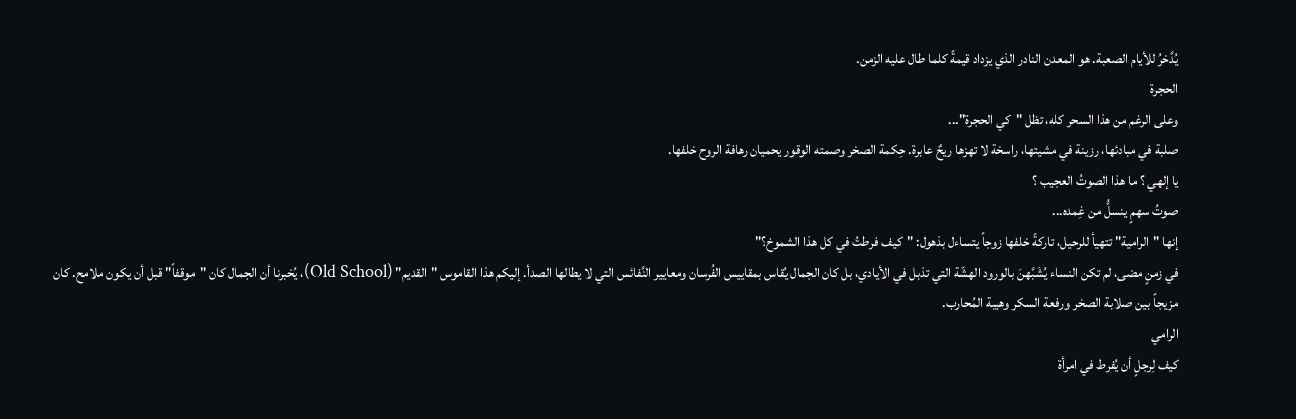يُدَّخرُ للأيام الصعبة. هو المعدن النادر الذي يزداد قيمةً كلما طال عليه الزمن.
الحجرة
وعلى الرغم من هذا السحر كله، تظل "كي الحجرة"...
صلبة في مبادئها، رزينة في مشيتها، راسخة لا تهزها ريحٌ عابرة. حِكمة الصخر وصمته الوقور يحميان رهافة الروح خلفها.
يا إلهي ؟ ما هذا الصوتُ العجيب ؟
صوتُ سهمٍ ينسلُّ من غِمده...
إنها "الرامية" تتهيأ للرحيل، تاركةً خلفها زوجاً يتساءل بذهول: "كيف فرطتُ في كل هذا الشموخ؟"
في زمنٍ مضى، لم تكن النساء يُشَبَّهنَ بالورود الهشّة التي تذبل في الأيادي، بل كان الجمال يُقاس بمقاييس الفُرسان ومعايير النَّفائس التي لا يطالها الصدأ. إليكم هذا القاموس "القديم" (Old School)، يُخبرنا أن الجمال كان "موقفاً" قبل أن يكون ملامح. كان مزيجاً بين صلابة الصخر ورفعة السكر وهيبة المُحارب.
الرامي
كيف لِرجلٍ أن يُفرط في امرأة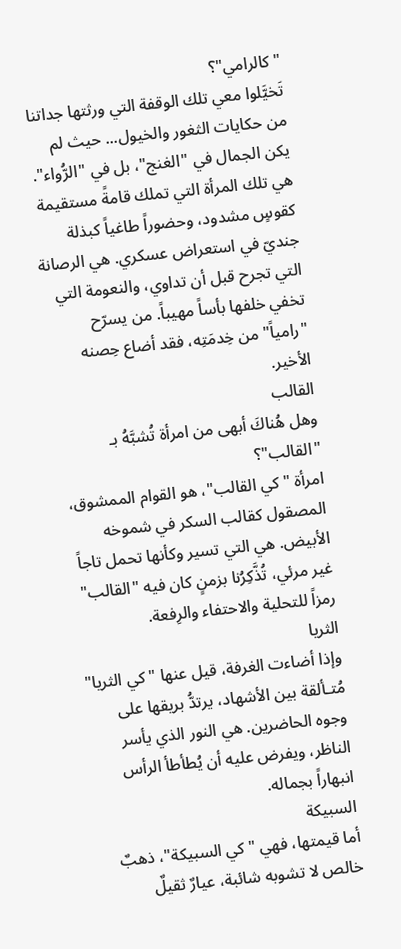"كالرامي"؟
تَخيَّلوا معي تلك الوقفة التي ورثتها جداتنا من حكايات الثغور والخيول... حيث لم يكن الجمال في "الغنج"، بل في "الرُّواء". هي تلك المرأة التي تملك قامةً مستقيمة كقوسٍ مشدود، وحضوراً طاغياً كبذلة جنديّ في استعراض عسكري. هي الرصانة التي تجرح قبل أن تداوي، والنعومة التي تخفي خلفها بأساً مهيباً. من يسرّح "رامياً" من خِدمَتِه، فقد أضاع حِصنه الأخير.
القالب
وهل هُناكَ أبهى من امرأة تُشبَّهُ بـ "القالب"؟
امرأة "كي القالب"، هو القوام الممشوق، المصقول كقالب السكر في شموخه الأبيض. هي التي تسير وكأنها تحمل تاجاً غير مرئي، تُذَّكِرُنا بزمنٍ كان فيه "القالب" رمزاً للتحلية والاحتفاء والرِفعة.
الثريا
وإذا أضاءت الغرفة، قيل عنها "كي الثريا"
مُتـألقة بين الأشهاد، يرتدُّ بريقها على وجوه الحاضرين. هي النور الذي يأسر الناظر، ويفرض عليه أن يُطأطأ الرأس انبهاراً بجماله.
السبيكة
أما قيمتها، فهي "كي السبيكة"، ذهبٌ خالص لا تشوبه شائبة، عيارٌ ثقيلٌ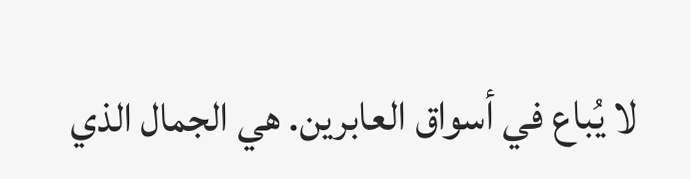لا يُباع في أسواق العابرين. هي الجمال الذي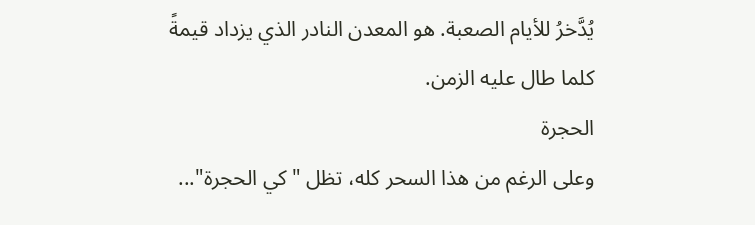يُدَّخرُ للأيام الصعبة. هو المعدن النادر الذي يزداد قيمةً كلما طال عليه الزمن.
الحجرة
وعلى الرغم من هذا السحر كله، تظل "كي الحجرة"...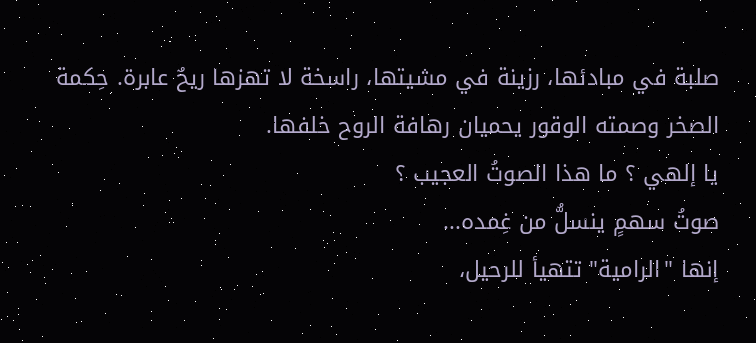صلبة في مبادئها، رزينة في مشيتها، راسخة لا تهزها ريحٌ عابرة. حِكمة الصخر وصمته الوقور يحميان رهافة الروح خلفها.
يا إلهي ؟ ما هذا الصوتُ العجيب ؟
صوتُ سهمٍ ينسلُّ من غِمده...
إنها "الرامية" تتهيأ للرحيل،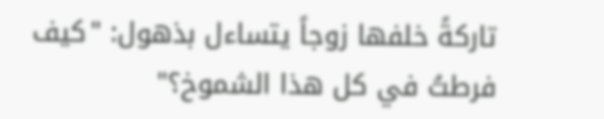تاركةً خلفها زوجاً يتساءل بذهول: "كيف فرطتُ في كل هذا الشموخ؟"